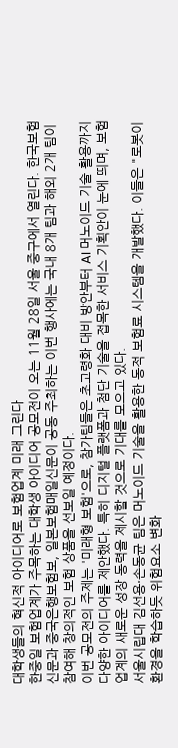대학생들의 혁신적 아이디어로 보험업계 미래 그린다
한중일 보험업계가 주목하는 대학생 아이디어 공모전이 오는 11월 28일 서울 중구에서 열린다. 한국보험신문과 중국은행보험보, 일본보험매일신문이 공동 주최하는 이번 행사에는 국내 8개 팀과 해외 2개 팀이 참여해 창의적인 보험 상품을 선보일 예정이다.
이번 공모전의 주제는 '미래형 보험'으로, 참가팀들은 초고령화 대비 방안부터 AI 머노이드 기술 활용까지 다양한 아이디어를 제안했다. 특히 디지털 플랫폼과 첨단 기술을 접목한 서비스 기획안이 눈에 띄며, 보험업계의 새로운 성장 동력을 제시할 것으로 기대를 모으고 있다.
서울시립대 김선용·손동균 팀은 머노이드 기술을 활용한 동적 보험료 시스템을 개발했다. 이들은 "로봇이 환경을 학습하듯 위험요소 변화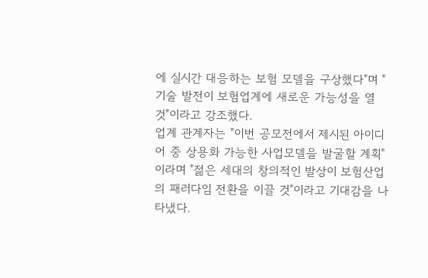에 실시간 대응하는 보험 모델을 구상했다"며 "기술 발전이 보험업계에 새로운 가능성을 열 것"이라고 강조했다.
업계 관계자는 "이번 공모전에서 제시된 아이디어 중 상용화 가능한 사업모델을 발굴할 계획"이라며 "젊은 세대의 창의적인 발상이 보험산업의 패러다임 전환을 이끌 것"이라고 기대감을 나타냈다.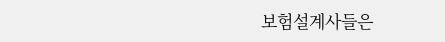보험설계사들은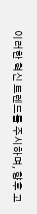이러한 혁신 트렌드를 주시하며, 향후 고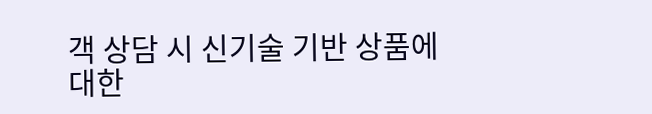객 상담 시 신기술 기반 상품에 대한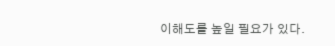이해도를 높일 필요가 있다.